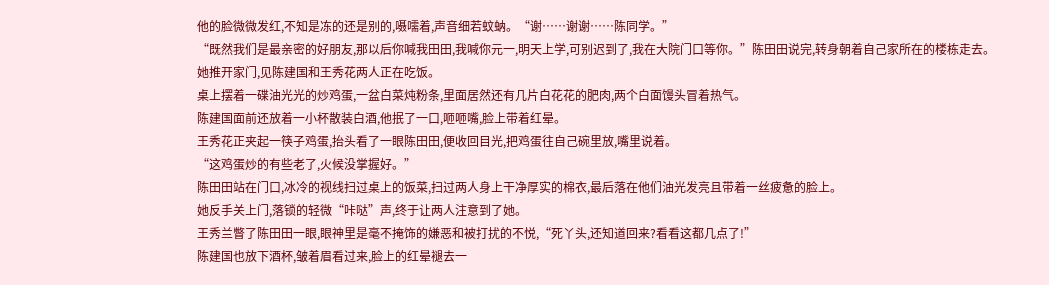他的脸微微发红,不知是冻的还是别的,嗫嚅着,声音细若蚊蚋。“谢……谢谢……陈同学。”
“既然我们是最亲密的好朋友,那以后你喊我田田,我喊你元一,明天上学,可别迟到了,我在大院门口等你。”陈田田说完,转身朝着自己家所在的楼栋走去。
她推开家门,见陈建国和王秀花两人正在吃饭。
桌上摆着一碟油光光的炒鸡蛋,一盆白菜炖粉条,里面居然还有几片白花花的肥肉,两个白面馒头冒着热气。
陈建国面前还放着一小杯散装白酒,他抿了一口,咂咂嘴,脸上带着红晕。
王秀花正夹起一筷子鸡蛋,抬头看了一眼陈田田,便收回目光,把鸡蛋往自己碗里放,嘴里说着。
“这鸡蛋炒的有些老了,火候没掌握好。”
陈田田站在门口,冰冷的视线扫过桌上的饭菜,扫过两人身上干净厚实的棉衣,最后落在他们油光发亮且带着一丝疲惫的脸上。
她反手关上门,落锁的轻微“咔哒”声,终于让两人注意到了她。
王秀兰瞥了陈田田一眼,眼神里是毫不掩饰的嫌恶和被打扰的不悦,“死丫头,还知道回来?看看这都几点了!”
陈建国也放下酒杯,皱着眉看过来,脸上的红晕褪去一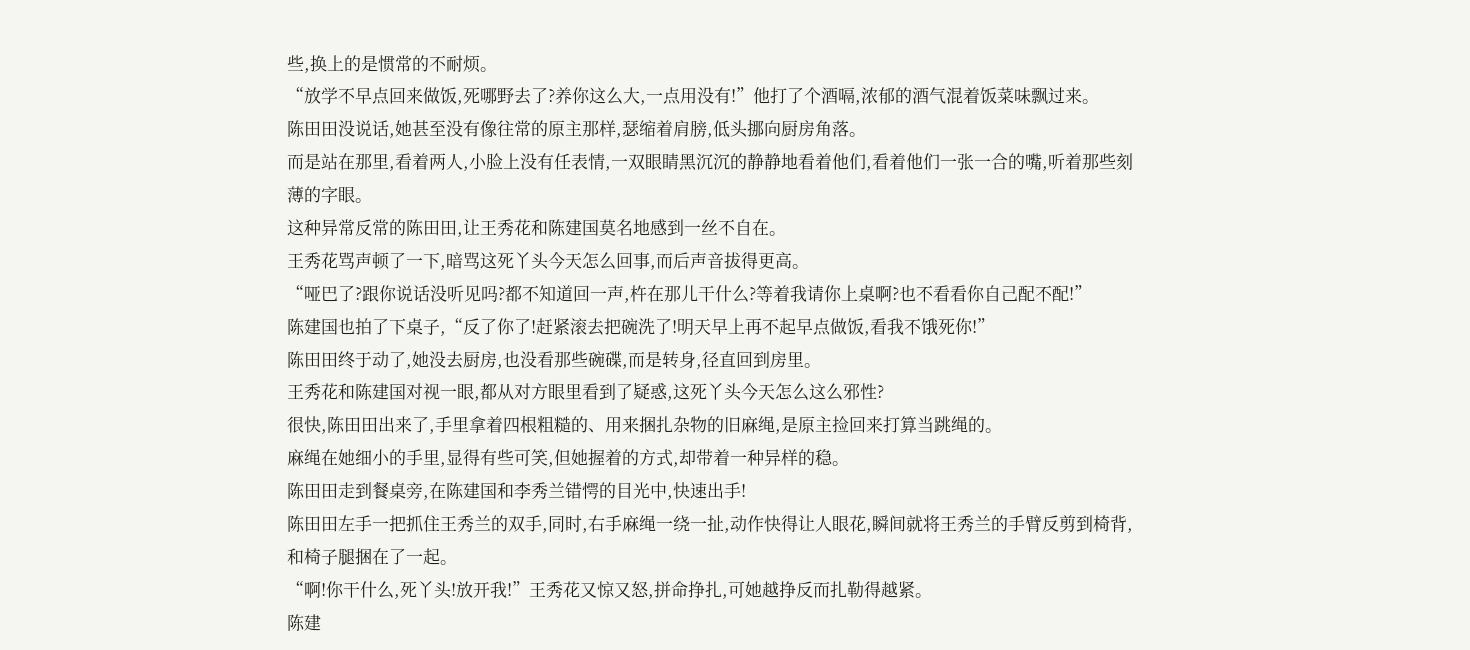些,换上的是惯常的不耐烦。
“放学不早点回来做饭,死哪野去了?养你这么大,一点用没有!”他打了个酒嗝,浓郁的酒气混着饭菜味飘过来。
陈田田没说话,她甚至没有像往常的原主那样,瑟缩着肩膀,低头挪向厨房角落。
而是站在那里,看着两人,小脸上没有任表情,一双眼睛黑沉沉的静静地看着他们,看着他们一张一合的嘴,听着那些刻薄的字眼。
这种异常反常的陈田田,让王秀花和陈建国莫名地感到一丝不自在。
王秀花骂声顿了一下,暗骂这死丫头今天怎么回事,而后声音拔得更高。
“哑巴了?跟你说话没听见吗?都不知道回一声,杵在那儿干什么?等着我请你上桌啊?也不看看你自己配不配!”
陈建国也拍了下桌子,“反了你了!赶紧滚去把碗洗了!明天早上再不起早点做饭,看我不饿死你!”
陈田田终于动了,她没去厨房,也没看那些碗碟,而是转身,径直回到房里。
王秀花和陈建国对视一眼,都从对方眼里看到了疑惑,这死丫头今天怎么这么邪性?
很快,陈田田出来了,手里拿着四根粗糙的、用来捆扎杂物的旧麻绳,是原主捡回来打算当跳绳的。
麻绳在她细小的手里,显得有些可笑,但她握着的方式,却带着一种异样的稳。
陈田田走到餐桌旁,在陈建国和李秀兰错愕的目光中,快速出手!
陈田田左手一把抓住王秀兰的双手,同时,右手麻绳一绕一扯,动作快得让人眼花,瞬间就将王秀兰的手臂反剪到椅背,和椅子腿捆在了一起。
“啊!你干什么,死丫头!放开我!”王秀花又惊又怒,拼命挣扎,可她越挣反而扎勒得越紧。
陈建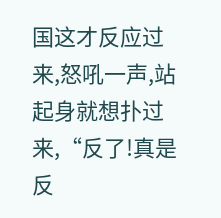国这才反应过来,怒吼一声,站起身就想扑过来,“反了!真是反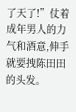了天了!”仗着成年男人的力气和酒意,伸手就要拽陈田田的头发。